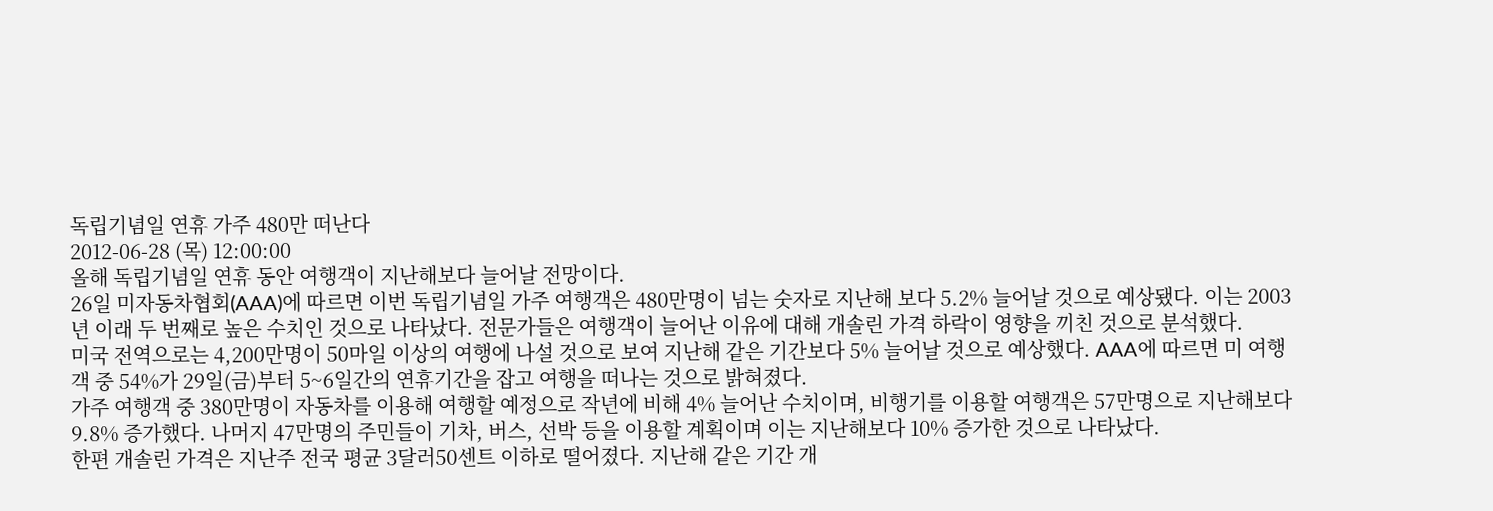독립기념일 연휴 가주 480만 떠난다
2012-06-28 (목) 12:00:00
올해 독립기념일 연휴 동안 여행객이 지난해보다 늘어날 전망이다.
26일 미자동차협회(AAA)에 따르면 이번 독립기념일 가주 여행객은 480만명이 넘는 숫자로 지난해 보다 5.2% 늘어날 것으로 예상됐다. 이는 2003년 이래 두 번째로 높은 수치인 것으로 나타났다. 전문가들은 여행객이 늘어난 이유에 대해 개솔린 가격 하락이 영향을 끼친 것으로 분석했다.
미국 전역으로는 4,200만명이 50마일 이상의 여행에 나설 것으로 보여 지난해 같은 기간보다 5% 늘어날 것으로 예상했다. AAA에 따르면 미 여행객 중 54%가 29일(금)부터 5~6일간의 연휴기간을 잡고 여행을 떠나는 것으로 밝혀졌다.
가주 여행객 중 380만명이 자동차를 이용해 여행할 예정으로 작년에 비해 4% 늘어난 수치이며, 비행기를 이용할 여행객은 57만명으로 지난해보다 9.8% 증가했다. 나머지 47만명의 주민들이 기차, 버스, 선박 등을 이용할 계획이며 이는 지난해보다 10% 증가한 것으로 나타났다.
한편 개솔린 가격은 지난주 전국 평균 3달러50센트 이하로 떨어졌다. 지난해 같은 기간 개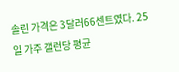솔린 가격은 3달러66센트였다. 25일 가주 갤런당 평균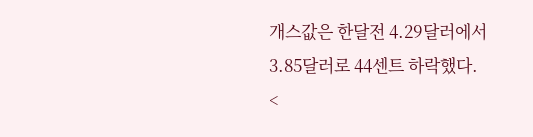개스값은 한달전 4.29달러에서 3.85달러로 44센트 하락했다.
<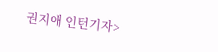권지애 인턴기자>